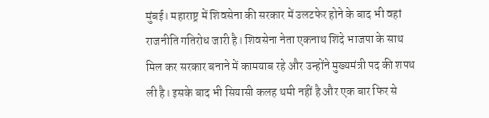मुंबई। महाराष्ट्र में शिवसेना की सरकार में उलटफेर होने के बाद भी वहां राजनीति गतिरोध जारी है। शिवसेना नेता एकनाथ शिंदे भाजपा के साथ मिल कर सरकार बनाने में कामयाब रहे और उन्होंने मुख्यमंत्री पद की शपथ ली है। इसके बाद भी सियासी कलह थमी नहीं है और एक बार फिर से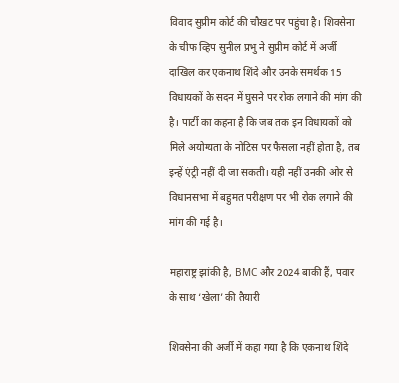विवाद सुप्रीम कोर्ट की चौखट पर पहुंचा है। शिवसेना के चीफ व्हिप सुनील प्रभु ने सुप्रीम कोर्ट में अर्जी दाखिल कर एकनाथ शिंदे और उनके समर्थक 15 विधायकों के सदन में घुसने पर रोक लगाने की मांग की है। पार्टी का कहना है कि जब तक इन विधायकों को मिले अयोग्यता के नोटिस पर फैसला नहीं होता है, तब इन्हें एंट्री नहीं दी जा सकती। यही नहीं उनकी ओर से विधानसभा में बहुमत परीक्षण पर भी रोक लगाने की मांग की गई है।

महाराष्ट्र झांकी है, BMC और 2024 बाकी हैं, पवार के साथ ‘खेला’ की तैयारी

शिवसेना की अर्जी में कहा गया है कि एकनाथ शिंदे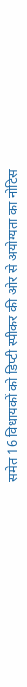समेत 16 विधायकों को डिप्टी स्पीकर की ओर से अयोग्यता का नोटिस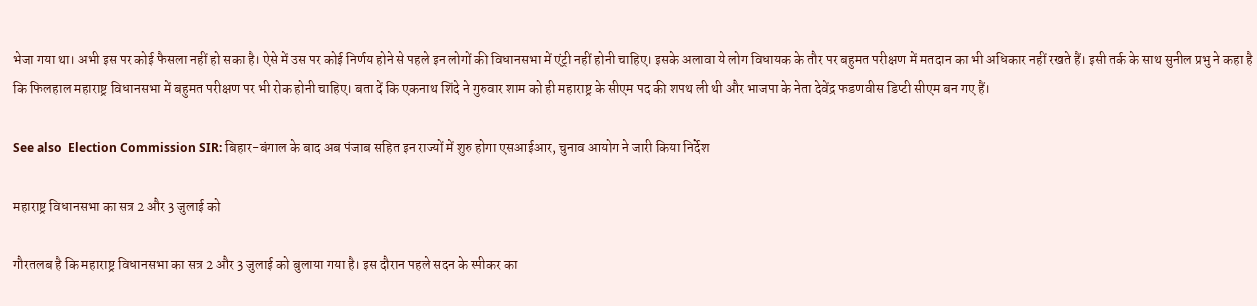भेजा गया था। अभी इस पर कोई फैसला नहीं हो सका है। ऐसे में उस पर कोई निर्णय होने से पहले इन लोगों की विधानसभा में एंट्री नहीं होनी चाहिए। इसके अलावा ये लोग विधायक के तौर पर बहुमत परीक्षण में मतदान का भी अधिकार नहीं रखते हैं। इसी तर्क के साथ सुनील प्रभु ने कहा है कि फिलहाल महाराष्ट्र विधानसभा में बहुमत परीक्षण पर भी रोक होनी चाहिए। बता दें कि एकनाथ शिंदे ने गुरुवार शाम को ही महाराष्ट्र के सीएम पद की शपथ ली थी और भाजपा के नेता देवेंद्र फडणवीस डिप्टी सीएम बन गए हैं।

See also  Election Commission SIR: बिहार-बंगाल के बाद अब पंजाब सहित इन राज्यों में शुरु होगा एसआईआर, चुनाव आयोग ने जारी किया निर्देश

महाराष्ट्र विधानसभा का सत्र 2 और 3 जुलाई को

गौरतलब है कि महाराष्ट्र विधानसभा का सत्र 2 और 3 जुलाई को बुलाया गया है। इस दौरान पहले सदन के स्पीकर का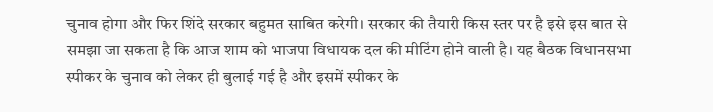चुनाव होगा और फिर शिंदे सरकार बहुमत साबित करेगी। सरकार की तैयारी किस स्तर पर है इसे इस बात से समझा जा सकता है कि आज शाम को भाजपा विधायक दल की मीटिंग होने वाली है। यह बैठक विधानसभा स्पीकर के चुनाव को लेकर ही बुलाई गई है और इसमें स्पीकर के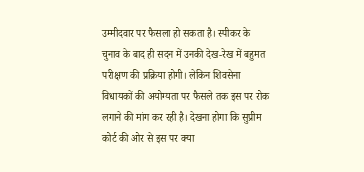उम्मीदवार पर फैसला हो सकता है। स्पीकर के चुनाव के बाद ही सदन में उनकी देख-रेख में बहुमत परीक्षण की प्रक्रिया होगी। लेकिन शिवसेना विधायकों की अयोग्यता पर फैसले तक इस पर रोक लगाने की मांग कर रही है। देखना होगा कि सुप्रीम कोर्ट की ओर से इस पर क्या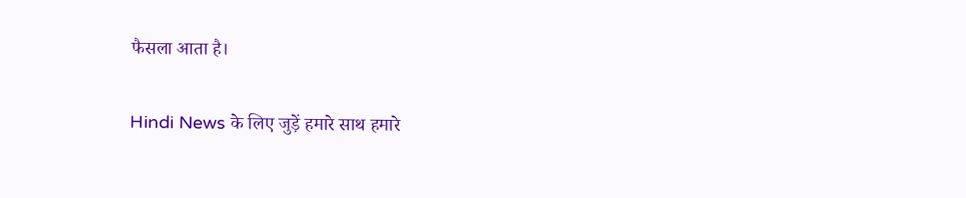फैसला आता है।

Hindi News के लिए जुड़ें हमारे साथ हमारे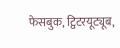फेसबुक, ट्विटरयूट्यूब,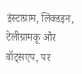इंस्टाग्राम, लिंक्डइन, टेलीग्रामकू और वॉट्सएप, पर